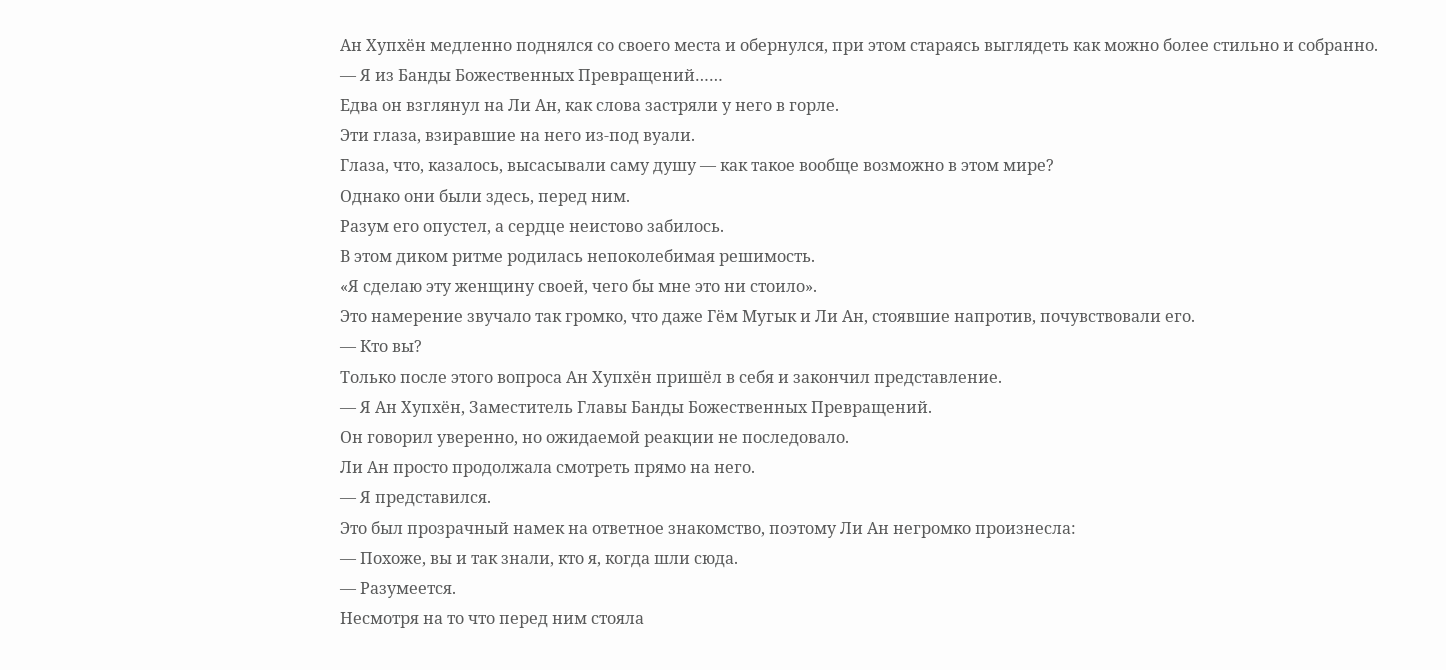Ан Хупхён медленно поднялся со своего места и обернулся, при этом стараясь выглядеть как можно более стильно и собранно.
— Я из Банды Божественных Превращений……
Едва он взглянул на Ли Ан, как слова застряли у него в горле.
Эти глаза, взиравшие на него из-под вуали.
Глаза, что, казалось, высасывали саму душу — как такое вообще возможно в этом мире?
Однако они были здесь, перед ним.
Разум его опустел, а сердце неистово забилось.
В этом диком ритме родилась непоколебимая решимость.
«Я сделаю эту женщину своей, чего бы мне это ни стоило».
Это намерение звучало так громко, что даже Гём Мугык и Ли Ан, стоявшие напротив, почувствовали его.
— Кто вы?
Только после этого вопроса Ан Хупхён пришёл в себя и закончил представление.
— Я Ан Хупхён, Заместитель Главы Банды Божественных Превращений.
Он говорил уверенно, но ожидаемой реакции не последовало.
Ли Ан просто продолжала смотреть прямо на него.
— Я представился.
Это был прозрачный намек на ответное знакомство, поэтому Ли Ан негромко произнесла:
— Похоже, вы и так знали, кто я, когда шли сюда.
— Разумеется.
Несмотря на то что перед ним стояла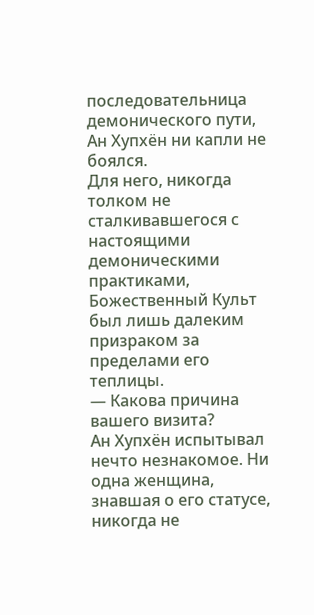последовательница демонического пути, Ан Хупхён ни капли не боялся.
Для него, никогда толком не сталкивавшегося с настоящими демоническими практиками, Божественный Культ был лишь далеким призраком за пределами его теплицы.
— Какова причина вашего визита?
Ан Хупхён испытывал нечто незнакомое. Ни одна женщина, знавшая о его статусе, никогда не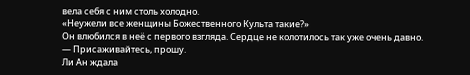вела себя с ним столь холодно.
«Неужели все женщины Божественного Культа такие?»
Он влюбился в неё с первого взгляда. Сердце не колотилось так уже очень давно.
— Присаживайтесь, прошу.
Ли Ан ждала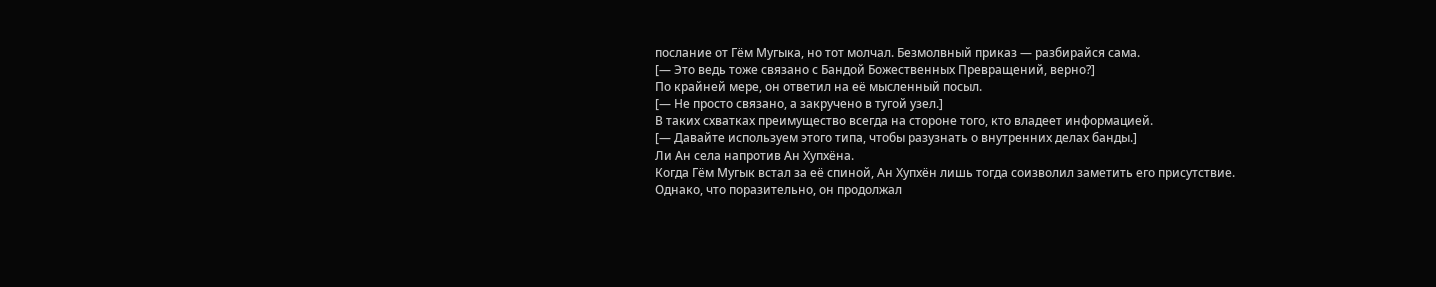послание от Гём Мугыка, но тот молчал. Безмолвный приказ — разбирайся сама.
[— Это ведь тоже связано с Бандой Божественных Превращений, верно?]
По крайней мере, он ответил на её мысленный посыл.
[— Не просто связано, а закручено в тугой узел.]
В таких схватках преимущество всегда на стороне того, кто владеет информацией.
[— Давайте используем этого типа, чтобы разузнать о внутренних делах банды.]
Ли Ан села напротив Ан Хупхёна.
Когда Гём Мугык встал за её спиной, Ан Хупхён лишь тогда соизволил заметить его присутствие.
Однако, что поразительно, он продолжал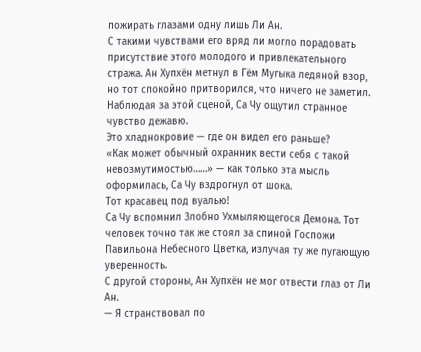пожирать глазами одну лишь Ли Ан.
С такими чувствами его вряд ли могло порадовать присутствие этого молодого и привлекательного стража. Ан Хупхён метнул в Гём Мугыка ледяной взор, но тот спокойно притворился, что ничего не заметил.
Наблюдая за этой сценой, Са Чу ощутил странное чувство дежавю.
Это хладнокровие — где он видел его раньше?
«Как может обычный охранник вести себя с такой невозмутимостью……» — как только эта мысль оформилась, Са Чу вздрогнул от шока.
Тот красавец под вуалью!
Са Чу вспомнил Злобно Ухмыляющегося Демона. Тот человек точно так же стоял за спиной Госпожи Павильона Небесного Цветка, излучая ту же пугающую уверенность.
С другой стороны, Ан Хупхён не мог отвести глаз от Ли Ан.
— Я странствовал по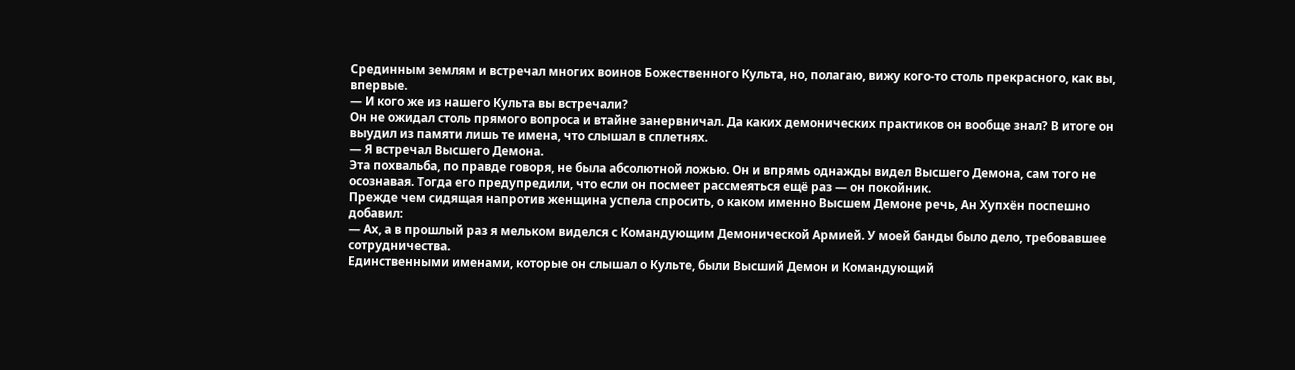Срединным землям и встречал многих воинов Божественного Культа, но, полагаю, вижу кого-то столь прекрасного, как вы, впервые.
— И кого же из нашего Культа вы встречали?
Он не ожидал столь прямого вопроса и втайне занервничал. Да каких демонических практиков он вообще знал? В итоге он выудил из памяти лишь те имена, что слышал в сплетнях.
— Я встречал Высшего Демона.
Эта похвальба, по правде говоря, не была абсолютной ложью. Он и впрямь однажды видел Высшего Демона, сам того не осознавая. Тогда его предупредили, что если он посмеет рассмеяться ещё раз — он покойник.
Прежде чем сидящая напротив женщина успела спросить, о каком именно Высшем Демоне речь, Ан Хупхён поспешно добавил:
— Ах, а в прошлый раз я мельком виделся с Командующим Демонической Армией. У моей банды было дело, требовавшее сотрудничества.
Единственными именами, которые он слышал о Культе, были Высший Демон и Командующий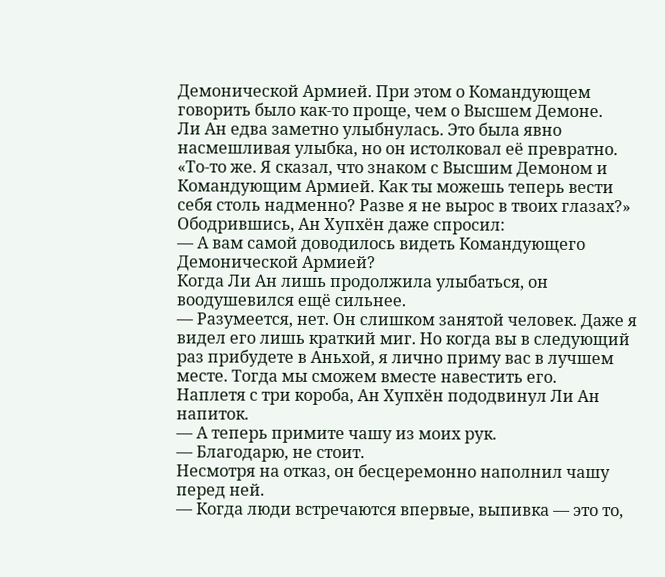Демонической Армией. При этом о Командующем говорить было как-то проще, чем о Высшем Демоне.
Ли Ан едва заметно улыбнулась. Это была явно насмешливая улыбка, но он истолковал её превратно.
«То-то же. Я сказал, что знаком с Высшим Демоном и Командующим Армией. Как ты можешь теперь вести себя столь надменно? Разве я не вырос в твоих глазах?»
Ободрившись, Ан Хупхён даже спросил:
— А вам самой доводилось видеть Командующего Демонической Армией?
Когда Ли Ан лишь продолжила улыбаться, он воодушевился ещё сильнее.
— Разумеется, нет. Он слишком занятой человек. Даже я видел его лишь краткий миг. Но когда вы в следующий раз прибудете в Аньхой, я лично приму вас в лучшем месте. Тогда мы сможем вместе навестить его.
Наплетя с три короба, Ан Хупхён пододвинул Ли Ан напиток.
— А теперь примите чашу из моих рук.
— Благодарю, не стоит.
Несмотря на отказ, он бесцеремонно наполнил чашу перед ней.
— Когда люди встречаются впервые, выпивка — это то,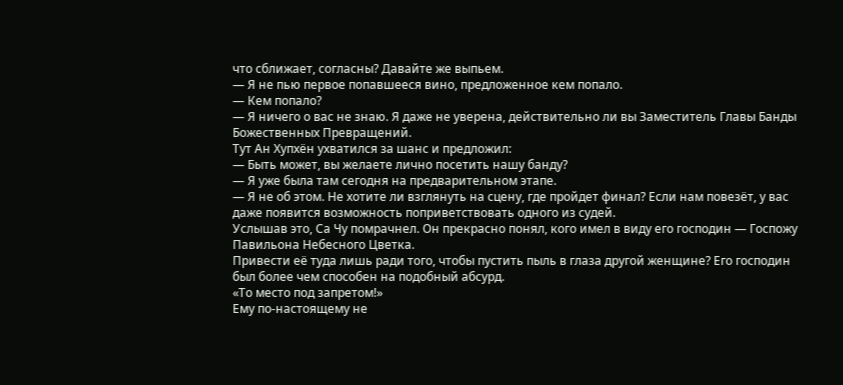что сближает, согласны? Давайте же выпьем.
— Я не пью первое попавшееся вино, предложенное кем попало.
— Кем попало?
— Я ничего о вас не знаю. Я даже не уверена, действительно ли вы Заместитель Главы Банды Божественных Превращений.
Тут Ан Хупхён ухватился за шанс и предложил:
— Быть может, вы желаете лично посетить нашу банду?
— Я уже была там сегодня на предварительном этапе.
— Я не об этом. Не хотите ли взглянуть на сцену, где пройдет финал? Если нам повезёт, у вас даже появится возможность поприветствовать одного из судей.
Услышав это, Са Чу помрачнел. Он прекрасно понял, кого имел в виду его господин — Госпожу Павильона Небесного Цветка.
Привести её туда лишь ради того, чтобы пустить пыль в глаза другой женщине? Его господин был более чем способен на подобный абсурд.
«То место под запретом!»
Ему по-настоящему не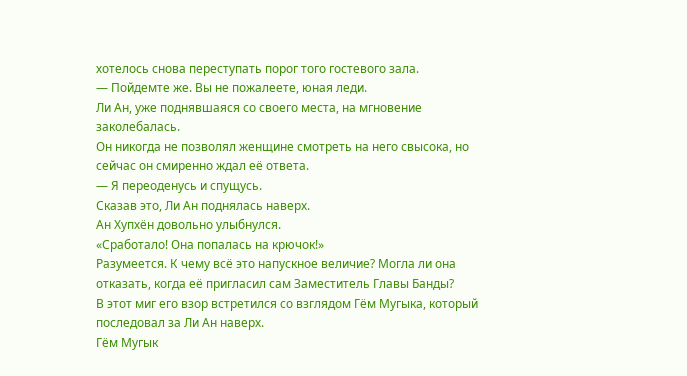хотелось снова переступать порог того гостевого зала.
— Пойдемте же. Вы не пожалеете, юная леди.
Ли Ан, уже поднявшаяся со своего места, на мгновение заколебалась.
Он никогда не позволял женщине смотреть на него свысока, но сейчас он смиренно ждал её ответа.
— Я переоденусь и спущусь.
Сказав это, Ли Ан поднялась наверх.
Ан Хупхён довольно улыбнулся.
«Сработало! Она попалась на крючок!»
Разумеется. К чему всё это напускное величие? Могла ли она отказать, когда её пригласил сам Заместитель Главы Банды?
В этот миг его взор встретился со взглядом Гём Мугыка, который последовал за Ли Ан наверх.
Гём Мугык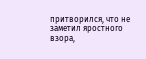притворился, что не заметил яростного взора,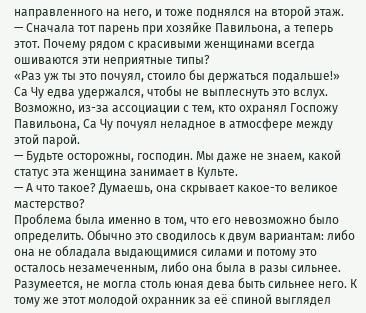направленного на него, и тоже поднялся на второй этаж.
— Сначала тот парень при хозяйке Павильона, а теперь этот. Почему рядом с красивыми женщинами всегда ошиваются эти неприятные типы?
«Раз уж ты это почуял, стоило бы держаться подальше!»
Са Чу едва удержался, чтобы не выплеснуть это вслух.
Возможно, из-за ассоциации с тем, кто охранял Госпожу Павильона, Са Чу почуял неладное в атмосфере между этой парой.
— Будьте осторожны, господин. Мы даже не знаем, какой статус эта женщина занимает в Культе.
— А что такое? Думаешь, она скрывает какое-то великое мастерство?
Проблема была именно в том, что его невозможно было определить. Обычно это сводилось к двум вариантам: либо она не обладала выдающимися силами и потому это осталось незамеченным, либо она была в разы сильнее.
Разумеется, не могла столь юная дева быть сильнее него. К тому же этот молодой охранник за её спиной выглядел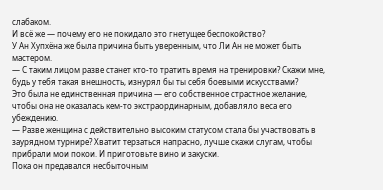слабаком.
И всё же — почему его не покидало это гнетущее беспокойство?
У Ан Хупхёна же была причина быть уверенным, что Ли Ан не может быть мастером.
— С таким лицом разве станет кто-то тратить время на тренировки? Скажи мне, будь у тебя такая внешность, изнурял бы ты себя боевыми искусствами?
Это была не единственная причина — его собственное страстное желание, чтобы она не оказалась кем-то экстраординарным, добавляло веса его убеждению.
— Разве женщина с действительно высоким статусом стала бы участвовать в заурядном турнире? Хватит терзаться напрасно, лучше скажи слугам, чтобы прибрали мои покои. И приготовьте вино и закуски.
Пока он предавался несбыточным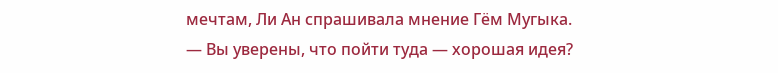мечтам, Ли Ан спрашивала мнение Гём Мугыка.
— Вы уверены, что пойти туда — хорошая идея?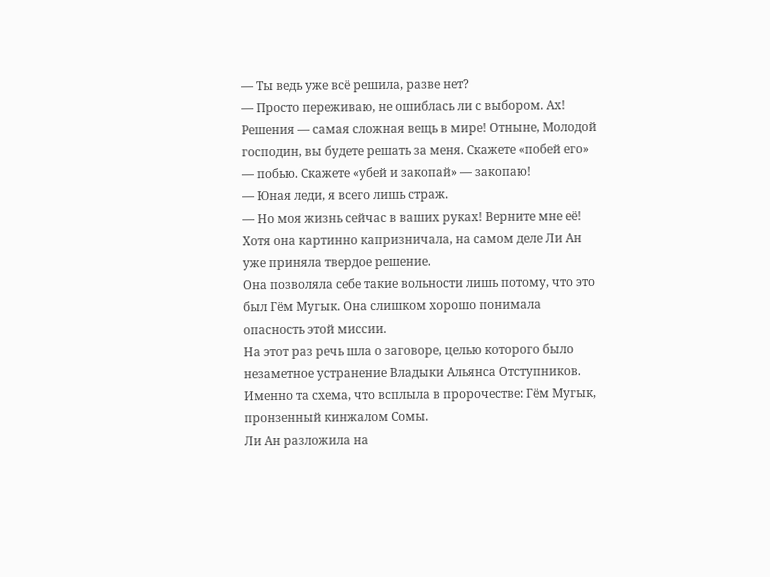— Ты ведь уже всё решила, разве нет?
— Просто переживаю, не ошиблась ли с выбором. Ах! Решения — самая сложная вещь в мире! Отныне, Молодой господин, вы будете решать за меня. Скажете «побей его» — побью. Скажете «убей и закопай» — закопаю!
— Юная леди, я всего лишь страж.
— Но моя жизнь сейчас в ваших руках! Верните мне её!
Хотя она картинно капризничала, на самом деле Ли Ан уже приняла твердое решение.
Она позволяла себе такие вольности лишь потому, что это был Гём Мугык. Она слишком хорошо понимала опасность этой миссии.
На этот раз речь шла о заговоре, целью которого было незаметное устранение Владыки Альянса Отступников. Именно та схема, что всплыла в пророчестве: Гём Мугык, пронзенный кинжалом Сомы.
Ли Ан разложила на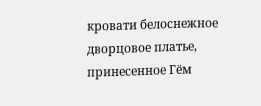кровати белоснежное дворцовое платье, принесенное Гём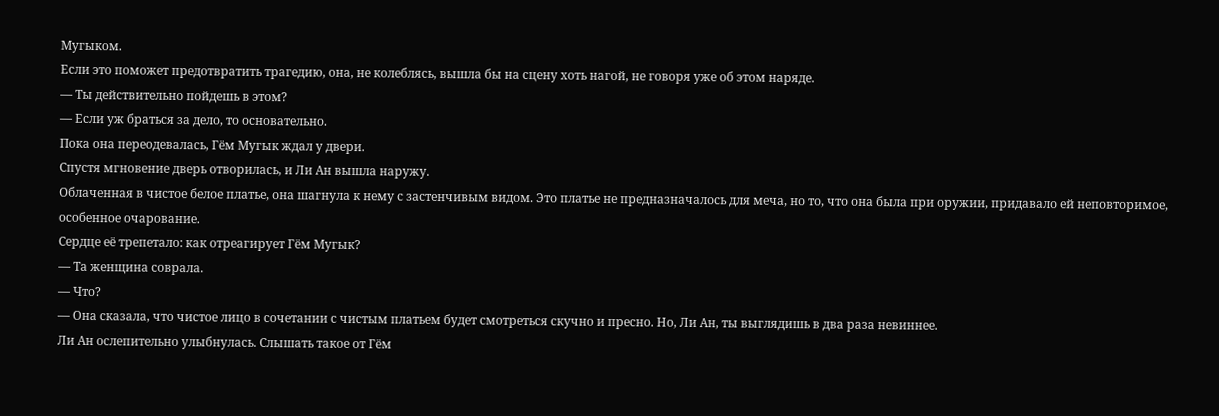Мугыком.
Если это поможет предотвратить трагедию, она, не колеблясь, вышла бы на сцену хоть нагой, не говоря уже об этом наряде.
— Ты действительно пойдешь в этом?
— Если уж браться за дело, то основательно.
Пока она переодевалась, Гём Мугык ждал у двери.
Спустя мгновение дверь отворилась, и Ли Ан вышла наружу.
Облаченная в чистое белое платье, она шагнула к нему с застенчивым видом. Это платье не предназначалось для меча, но то, что она была при оружии, придавало ей неповторимое, особенное очарование.
Сердце её трепетало: как отреагирует Гём Мугык?
— Та женщина соврала.
— Что?
— Она сказала, что чистое лицо в сочетании с чистым платьем будет смотреться скучно и пресно. Но, Ли Ан, ты выглядишь в два раза невиннее.
Ли Ан ослепительно улыбнулась. Слышать такое от Гём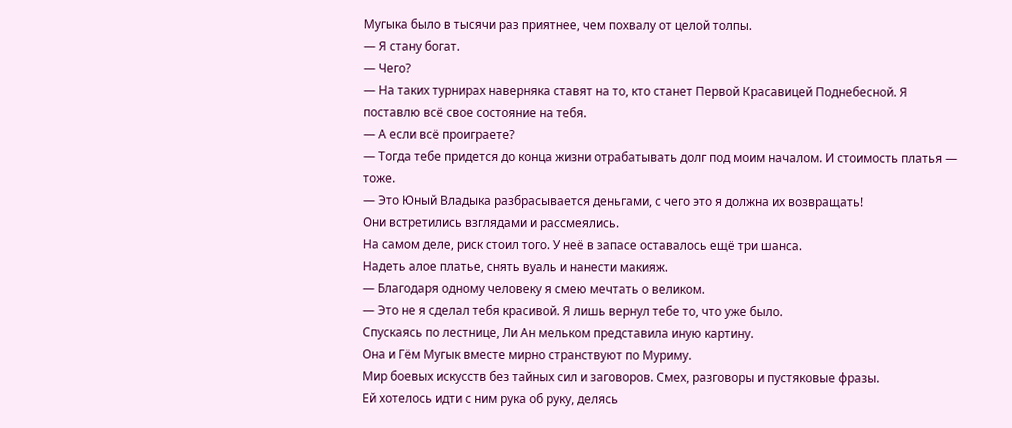Мугыка было в тысячи раз приятнее, чем похвалу от целой толпы.
— Я стану богат.
— Чего?
— На таких турнирах наверняка ставят на то, кто станет Первой Красавицей Поднебесной. Я поставлю всё свое состояние на тебя.
— А если всё проиграете?
— Тогда тебе придется до конца жизни отрабатывать долг под моим началом. И стоимость платья — тоже.
— Это Юный Владыка разбрасывается деньгами, с чего это я должна их возвращать!
Они встретились взглядами и рассмеялись.
На самом деле, риск стоил того. У неё в запасе оставалось ещё три шанса.
Надеть алое платье, снять вуаль и нанести макияж.
— Благодаря одному человеку я смею мечтать о великом.
— Это не я сделал тебя красивой. Я лишь вернул тебе то, что уже было.
Спускаясь по лестнице, Ли Ан мельком представила иную картину.
Она и Гём Мугык вместе мирно странствуют по Муриму.
Мир боевых искусств без тайных сил и заговоров. Смех, разговоры и пустяковые фразы.
Ей хотелось идти с ним рука об руку, делясь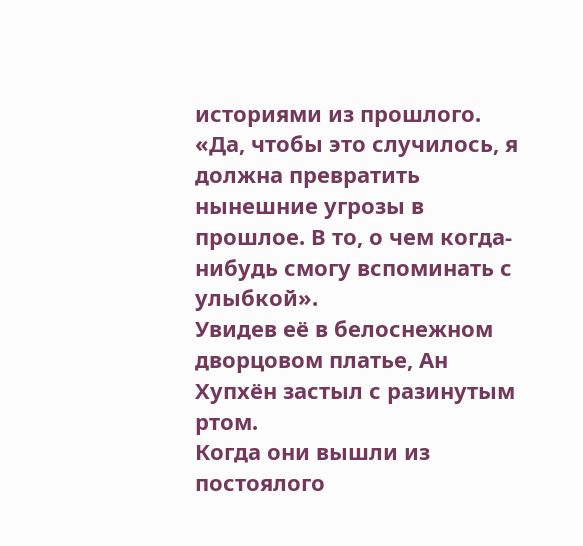историями из прошлого.
«Да, чтобы это случилось, я должна превратить нынешние угрозы в прошлое. В то, о чем когда-нибудь смогу вспоминать с улыбкой».
Увидев её в белоснежном дворцовом платье, Ан Хупхён застыл с разинутым ртом.
Когда они вышли из постоялого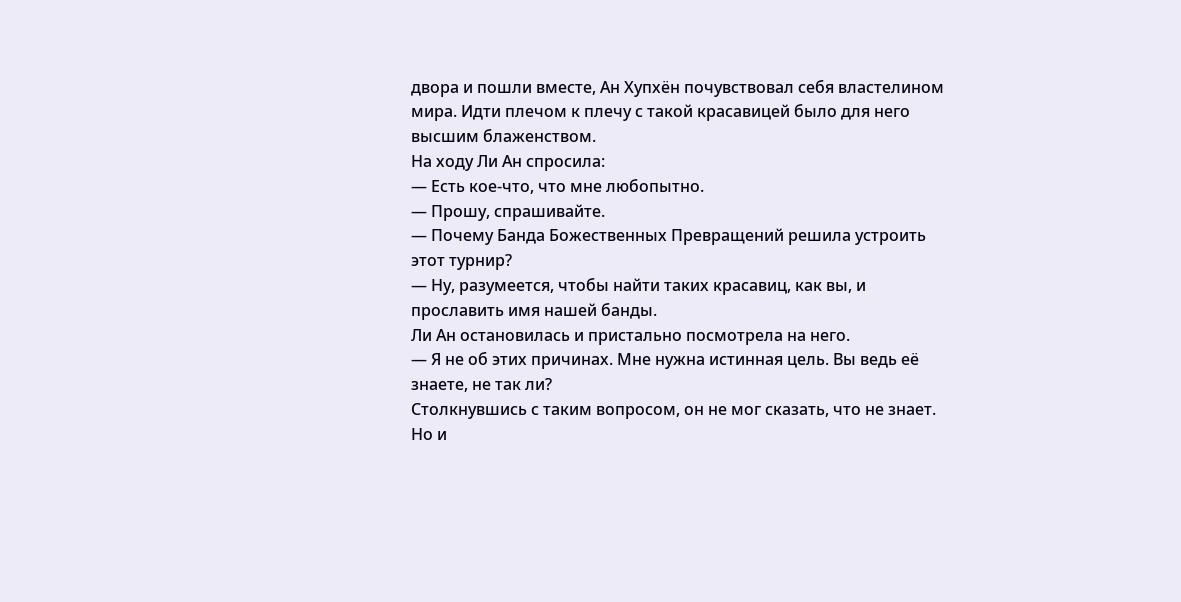двора и пошли вместе, Ан Хупхён почувствовал себя властелином мира. Идти плечом к плечу с такой красавицей было для него высшим блаженством.
На ходу Ли Ан спросила:
— Есть кое-что, что мне любопытно.
— Прошу, спрашивайте.
— Почему Банда Божественных Превращений решила устроить этот турнир?
— Ну, разумеется, чтобы найти таких красавиц, как вы, и прославить имя нашей банды.
Ли Ан остановилась и пристально посмотрела на него.
— Я не об этих причинах. Мне нужна истинная цель. Вы ведь её знаете, не так ли?
Столкнувшись с таким вопросом, он не мог сказать, что не знает.
Но и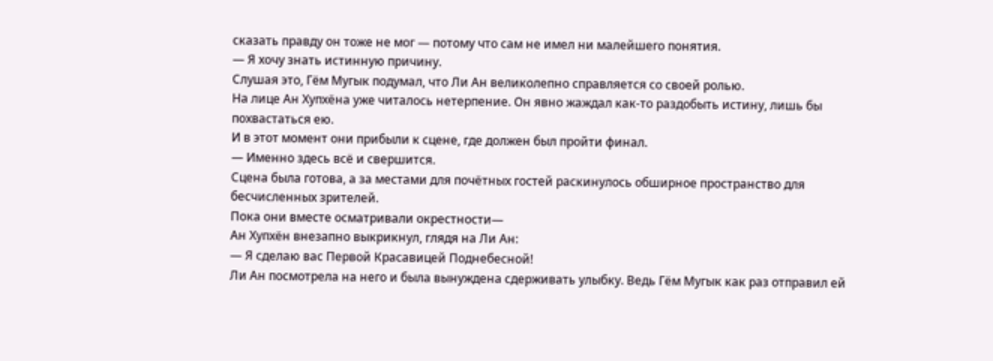сказать правду он тоже не мог — потому что сам не имел ни малейшего понятия.
— Я хочу знать истинную причину.
Слушая это, Гём Мугык подумал, что Ли Ан великолепно справляется со своей ролью.
На лице Ан Хупхёна уже читалось нетерпение. Он явно жаждал как-то раздобыть истину, лишь бы похвастаться ею.
И в этот момент они прибыли к сцене, где должен был пройти финал.
— Именно здесь всё и свершится.
Сцена была готова, а за местами для почётных гостей раскинулось обширное пространство для бесчисленных зрителей.
Пока они вместе осматривали окрестности—
Ан Хупхён внезапно выкрикнул, глядя на Ли Ан:
— Я сделаю вас Первой Красавицей Поднебесной!
Ли Ан посмотрела на него и была вынуждена сдерживать улыбку. Ведь Гём Мугык как раз отправил ей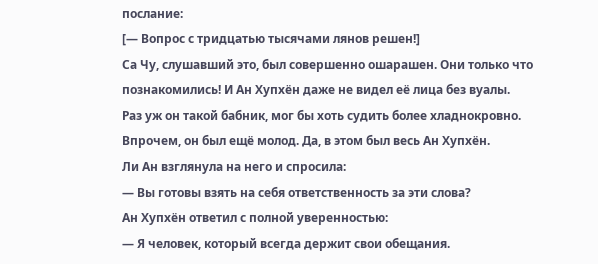послание:
[— Вопрос с тридцатью тысячами лянов решен!]
Са Чу, слушавший это, был совершенно ошарашен. Они только что познакомились! И Ан Хупхён даже не видел её лица без вуалы.
Раз уж он такой бабник, мог бы хоть судить более хладнокровно. Впрочем, он был ещё молод. Да, в этом был весь Ан Хупхён.
Ли Ан взглянула на него и спросила:
— Вы готовы взять на себя ответственность за эти слова?
Ан Хупхён ответил с полной уверенностью:
— Я человек, который всегда держит свои обещания.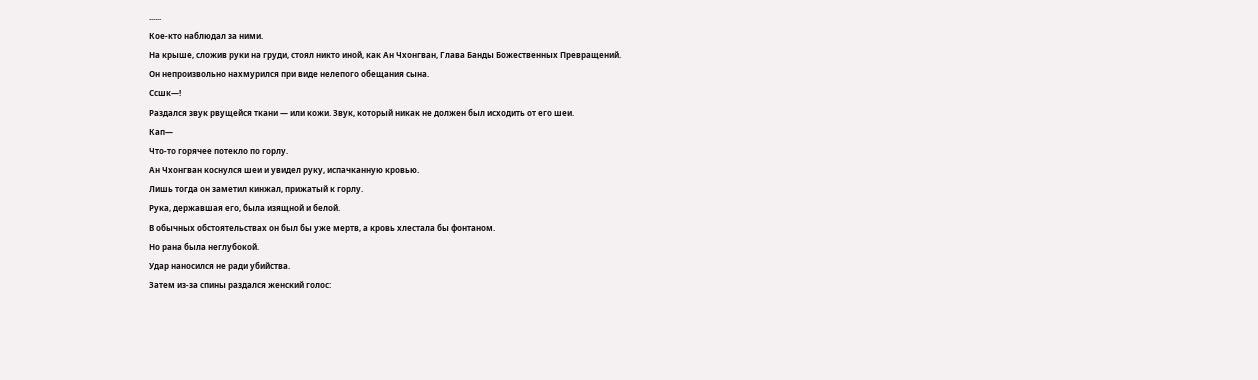......
Кое-кто наблюдал за ними.
На крыше, сложив руки на груди, стоял никто иной, как Ан Чхонгван, Глава Банды Божественных Превращений.
Он непроизвольно нахмурился при виде нелепого обещания сына.
Ссшк—!
Раздался звук рвущейся ткани — или кожи. Звук, который никак не должен был исходить от его шеи.
Кап—
Что-то горячее потекло по горлу.
Ан Чхонгван коснулся шеи и увидел руку, испачканную кровью.
Лишь тогда он заметил кинжал, прижатый к горлу.
Рука, державшая его, была изящной и белой.
В обычных обстоятельствах он был бы уже мертв, а кровь хлестала бы фонтаном.
Но рана была неглубокой.
Удар наносился не ради убийства.
Затем из-за спины раздался женский голос: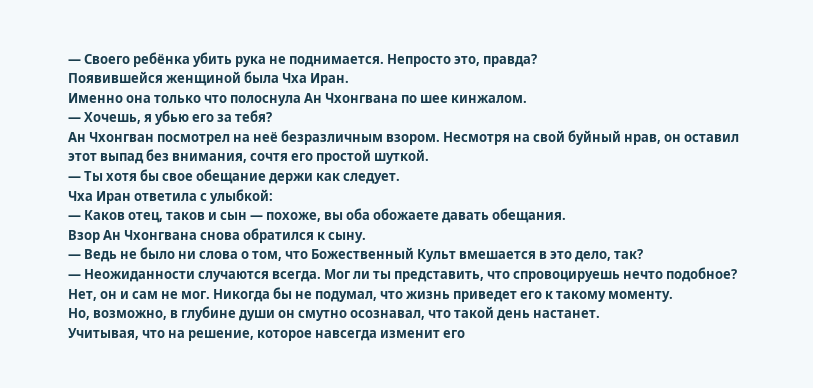— Своего ребёнка убить рука не поднимается. Непросто это, правда?
Появившейся женщиной была Чха Иран.
Именно она только что полоснула Ан Чхонгвана по шее кинжалом.
— Хочешь, я убью его за тебя?
Ан Чхонгван посмотрел на неё безразличным взором. Несмотря на свой буйный нрав, он оставил этот выпад без внимания, сочтя его простой шуткой.
— Ты хотя бы свое обещание держи как следует.
Чха Иран ответила с улыбкой:
— Каков отец, таков и сын — похоже, вы оба обожаете давать обещания.
Взор Ан Чхонгвана снова обратился к сыну.
— Ведь не было ни слова о том, что Божественный Культ вмешается в это дело, так?
— Неожиданности случаются всегда. Мог ли ты представить, что спровоцируешь нечто подобное?
Нет, он и сам не мог. Никогда бы не подумал, что жизнь приведет его к такому моменту.
Но, возможно, в глубине души он смутно осознавал, что такой день настанет.
Учитывая, что на решение, которое навсегда изменит его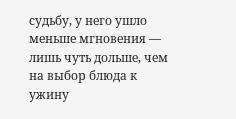судьбу, у него ушло меньше мгновения — лишь чуть дольше, чем на выбор блюда к ужину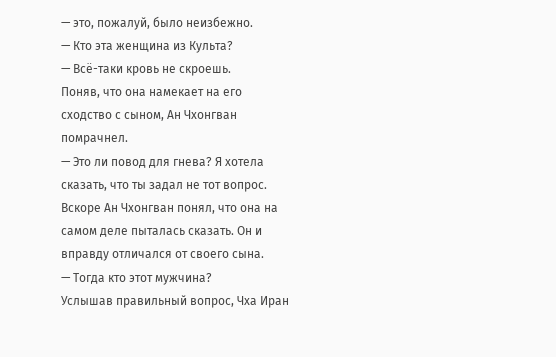— это, пожалуй, было неизбежно.
— Кто эта женщина из Культа?
— Всё-таки кровь не скроешь.
Поняв, что она намекает на его сходство с сыном, Ан Чхонгван помрачнел.
— Это ли повод для гнева? Я хотела сказать, что ты задал не тот вопрос.
Вскоре Ан Чхонгван понял, что она на самом деле пыталась сказать. Он и вправду отличался от своего сына.
— Тогда кто этот мужчина?
Услышав правильный вопрос, Чха Иран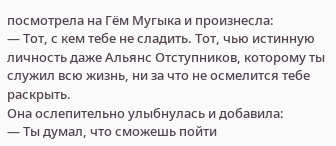посмотрела на Гём Мугыка и произнесла:
— Тот, с кем тебе не сладить. Тот, чью истинную личность даже Альянс Отступников, которому ты служил всю жизнь, ни за что не осмелится тебе раскрыть.
Она ослепительно улыбнулась и добавила:
— Ты думал, что сможешь пойти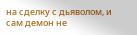на сделку с дьяволом, и сам демон не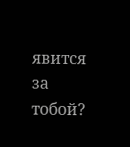явится за тобой?